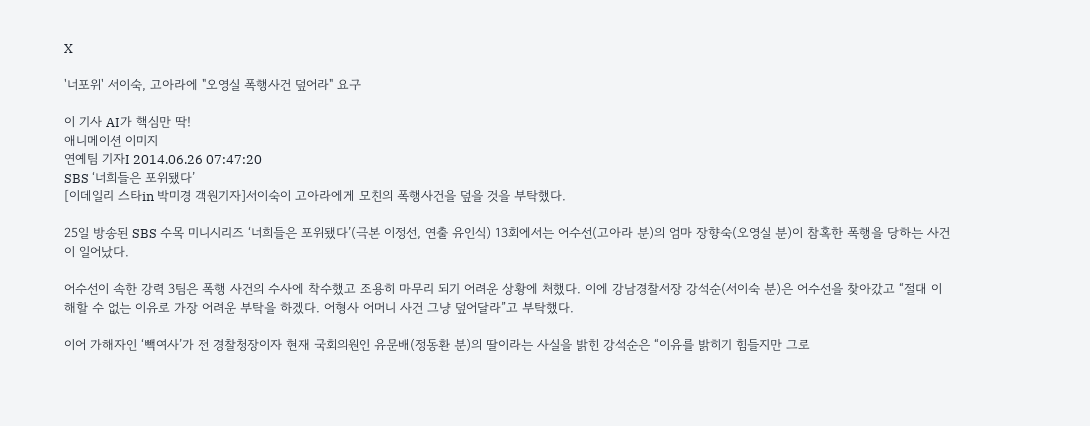X

'너포위' 서이숙, 고아라에 "오영실 폭행사건 덮어라" 요구

이 기사 AI가 핵심만 딱!
애니메이션 이미지
연예팀 기자I 2014.06.26 07:47:20
SBS ‘너희들은 포위됐다’
[이데일리 스타in 박미경 객원기자]서이숙이 고아라에게 모친의 폭행사건을 덮을 것을 부탁했다.

25일 방송된 SBS 수목 미니시리즈 ‘너희들은 포위됐다’(극본 이정선, 연출 유인식) 13회에서는 어수선(고아라 분)의 엄마 장향숙(오영실 분)이 참혹한 폭행을 당하는 사건이 일어났다.

어수선이 속한 강력 3팀은 폭행 사건의 수사에 착수했고 조용히 마무리 되기 어려운 상황에 처했다. 이에 강남경찰서장 강석순(서이숙 분)은 어수선을 찾아갔고 “절대 이해할 수 없는 이유로 가장 어려운 부탁을 하겠다. 어형사 어머니 사건 그냥 덮어달라”고 부탁했다.

이어 가해자인 ‘빽여사’가 전 경찰청장이자 현재 국회의원인 유문배(정동환 분)의 딸이라는 사실을 밝힌 강석순은 “이유를 밝히기 힘들지만 그로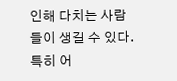인해 다치는 사람들이 생길 수 있다. 특히 어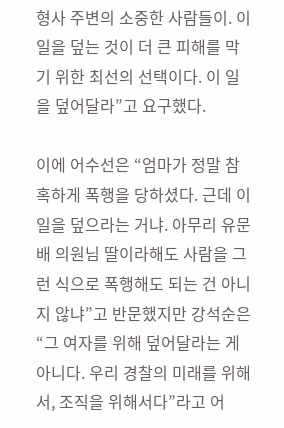형사 주변의 소중한 사람들이. 이 일을 덮는 것이 더 큰 피해를 막기 위한 최선의 선택이다. 이 일을 덮어달라”고 요구했다.

이에 어수선은 “엄마가 정말 참혹하게 폭행을 당하셨다. 근데 이 일을 덮으라는 거냐. 아무리 유문배 의원님 딸이라해도 사람을 그런 식으로 폭행해도 되는 건 아니지 않냐”고 반문했지만 강석순은 “그 여자를 위해 덮어달라는 게 아니다. 우리 경찰의 미래를 위해서, 조직을 위해서다”라고 어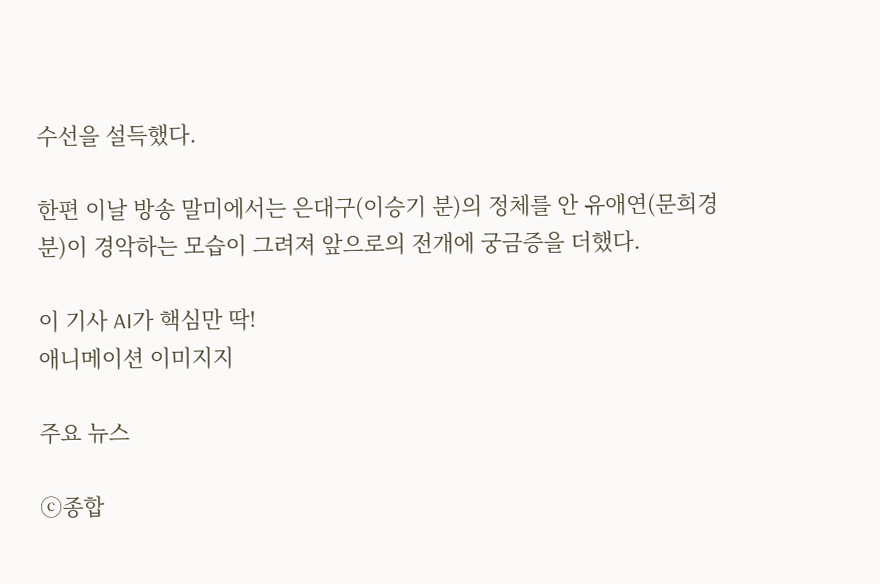수선을 설득했다.

한편 이날 방송 말미에서는 은대구(이승기 분)의 정체를 안 유애연(문희경 분)이 경악하는 모습이 그려져 앞으로의 전개에 궁금증을 더했다.

이 기사 AI가 핵심만 딱!
애니메이션 이미지지

주요 뉴스

ⓒ종합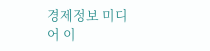경제정보 미디어 이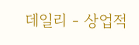데일리 - 상업적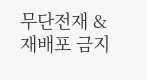무단전재 & 재배포 금지